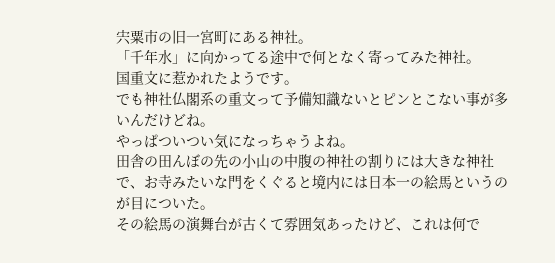宍粟市の旧一宮町にある神社。
「千年水」に向かってる途中で何となく寄ってみた神社。
国重文に惹かれたようです。
でも神社仏閣系の重文って予備知識ないとピンとこない事が多いんだけどね。
やっぱついつい気になっちゃうよね。
田舎の田んぼの先の小山の中腹の神社の割りには大きな神社で、お寺みたいな門をくぐると境内には日本一の絵馬というのが目についた。
その絵馬の演舞台が古くて雰囲気あったけど、これは何で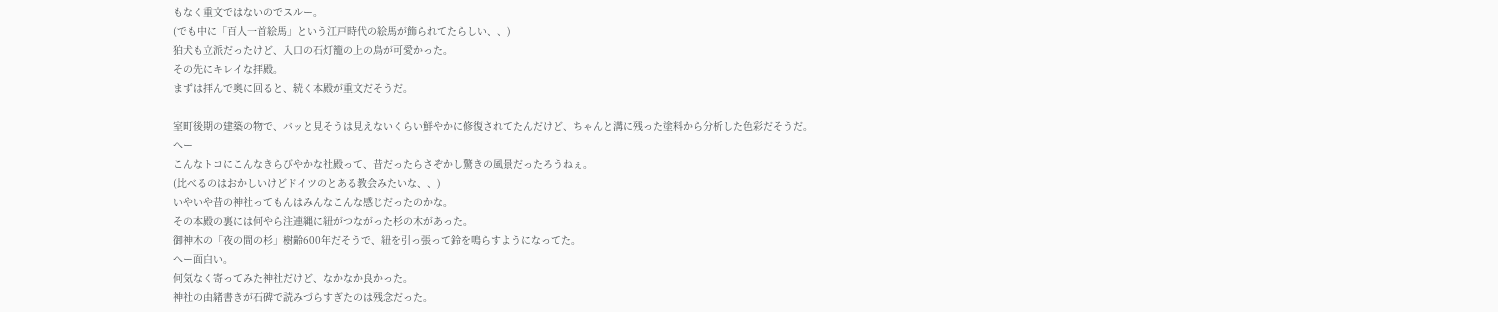もなく重文ではないのでスルー。
(でも中に「百人一首絵馬」という江戸時代の絵馬が飾られてたらしい、、)
狛犬も立派だったけど、入口の石灯籠の上の鳥が可愛かった。
その先にキレイな拝殿。
まずは拝んで奥に回ると、続く本殿が重文だそうだ。

室町後期の建築の物で、バッと見そうは見えないくらい鮮やかに修復されてたんだけど、ちゃんと溝に残った塗料から分析した色彩だそうだ。
へー
こんなトコにこんなきらびやかな社殿って、昔だったらさぞかし驚きの風景だったろうねぇ。
(比べるのはおかしいけどドイツのとある教会みたいな、、)
いやいや昔の神社ってもんはみんなこんな感じだったのかな。
その本殿の裏には何やら注連縄に紐がつながった杉の木があった。
御神木の「夜の間の杉」樹齢600年だそうで、紐を引っ張って鈴を鳴らすようになってた。
へー面白い。
何気なく寄ってみた神社だけど、なかなか良かった。
神社の由緒書きが石碑で読みづらすぎたのは残念だった。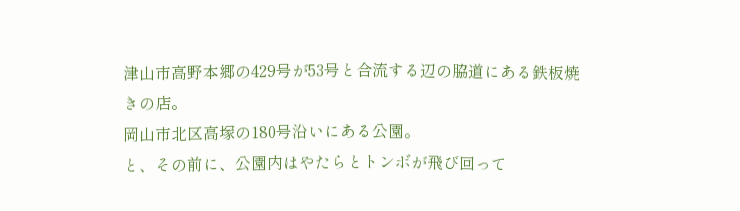津山市高野本郷の429号が53号と合流する辺の脇道にある鉄板焼きの店。
岡山市北区高塚の180号沿いにある公園。
と、その前に、公園内はやたらとトンボが飛び回って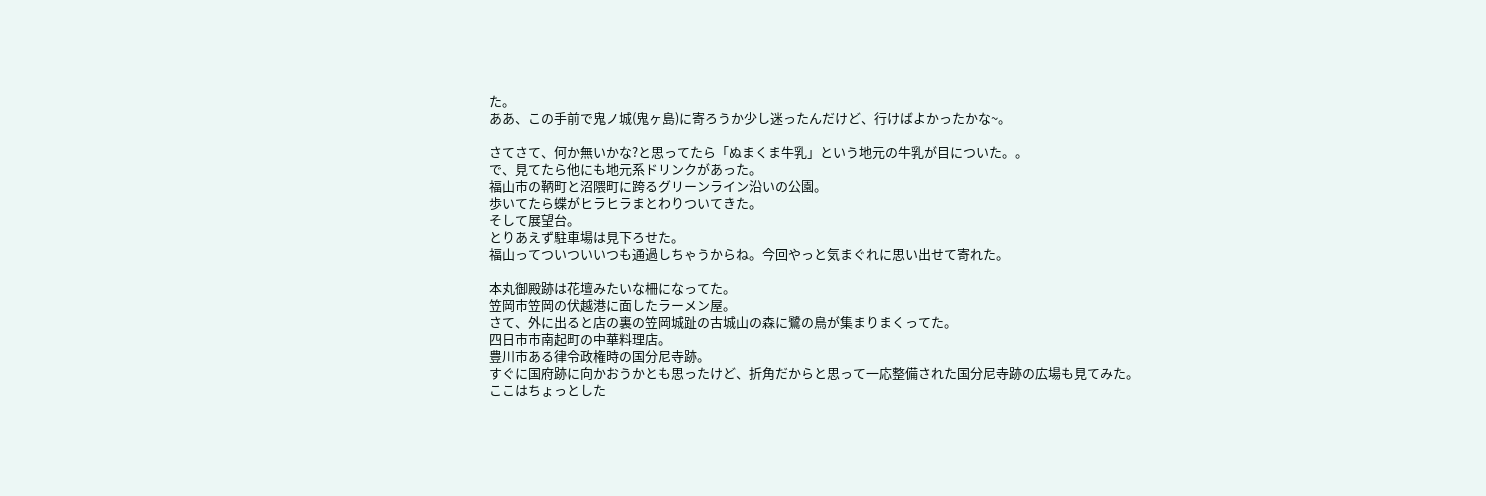た。
ああ、この手前で鬼ノ城(鬼ヶ島)に寄ろうか少し迷ったんだけど、行けばよかったかな~。

さてさて、何か無いかな?と思ってたら「ぬまくま牛乳」という地元の牛乳が目についた。。
で、見てたら他にも地元系ドリンクがあった。
福山市の鞆町と沼隈町に跨るグリーンライン沿いの公園。
歩いてたら蝶がヒラヒラまとわりついてきた。
そして展望台。
とりあえず駐車場は見下ろせた。
福山ってついついいつも通過しちゃうからね。今回やっと気まぐれに思い出せて寄れた。

本丸御殿跡は花壇みたいな柵になってた。
笠岡市笠岡の伏越港に面したラーメン屋。
さて、外に出ると店の裏の笠岡城趾の古城山の森に鷺の鳥が集まりまくってた。
四日市市南起町の中華料理店。
豊川市ある律令政権時の国分尼寺跡。
すぐに国府跡に向かおうかとも思ったけど、折角だからと思って一応整備された国分尼寺跡の広場も見てみた。
ここはちょっとした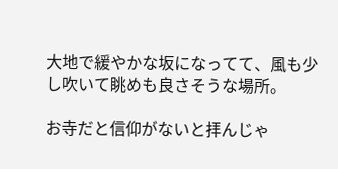大地で緩やかな坂になってて、風も少し吹いて眺めも良さそうな場所。

お寺だと信仰がないと拝んじゃ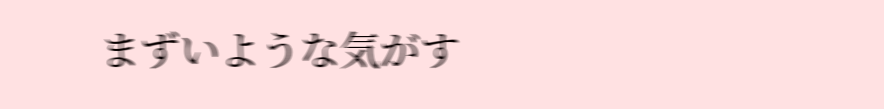まずいような気がす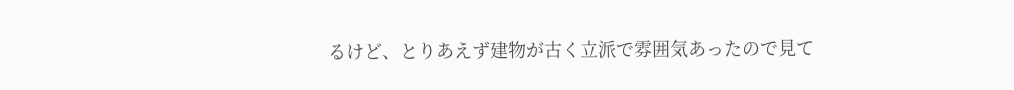るけど、とりあえず建物が古く立派で雰囲気あったので見て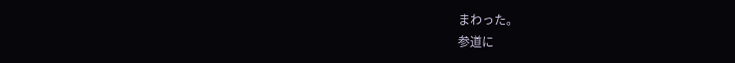まわった。
参道に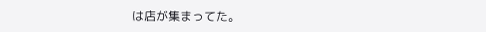は店が集まってた。